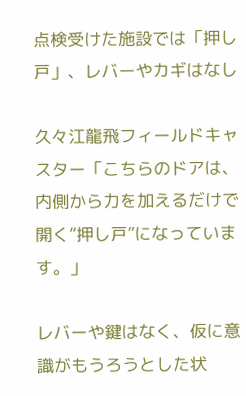点検受けた施設では「押し戸」、レバーやカギはなし

久々江龍飛フィールドキャスター「こちらのドアは、内側から力を加えるだけで開く“押し戸”になっています。」

レバーや鍵はなく、仮に意識がもうろうとした状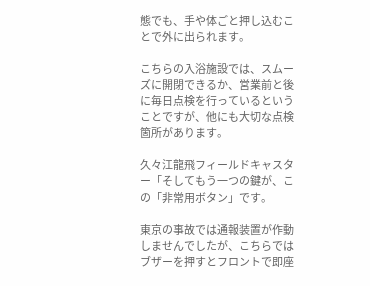態でも、手や体ごと押し込むことで外に出られます。

こちらの入浴施設では、スムーズに開閉できるか、営業前と後に毎日点検を行っているということですが、他にも大切な点検箇所があります。

久々江龍飛フィールドキャスター「そしてもう一つの鍵が、この「非常用ボタン」です。

東京の事故では通報装置が作動しませんでしたが、こちらではブザーを押すとフロントで即座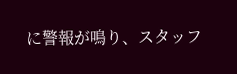に警報が鳴り、スタッフ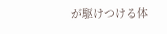が駆けつける体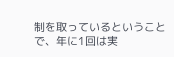制を取っているということで、年に1回は実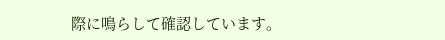際に鳴らして確認しています。